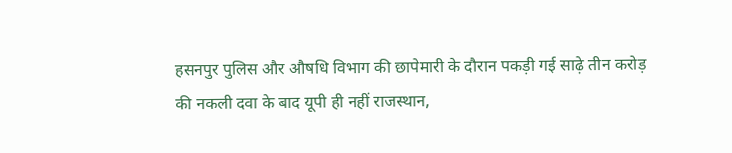हसनपुर पुलिस और औषधि विभाग की छापेमारी के दौरान पकड़ी गई साढ़े तीन करोड़ की नकली दवा के बाद यूपी ही नहीं राजस्थान,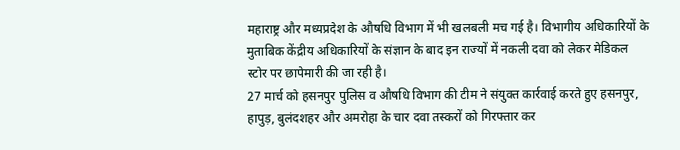महाराष्ट्र और मध्यप्रदेश के औषधि विभाग में भी खलबली मच गई है। विभागीय अधिकारियों के मुताबिक केंद्रीय अधिकारियों के संज्ञान के बाद इन राज्यों में नकली दवा को लेकर मेडिकल स्टोर पर छापेमारी की जा रही है।
27 मार्च को हसनपुर पुलिस व औषधि विभाग की टीम ने संयुक्त कार्रवाई करते हुए हसनपुर, हापुड़, बुलंदशहर और अमरोहा के चार दवा तस्करों को गिरफ्तार कर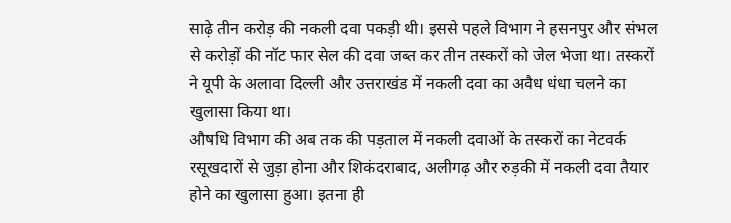साढ़े तीन करोड़ की नकली दवा पकड़ी थी। इससे पहले विभाग ने हसनपुर और संभल से करोड़ों की नॉट फार सेल की दवा जब्त कर तीन तस्करों को जेल भेजा था। तस्करों ने यूपी के अलावा दिल्ली और उत्तराखंड में नकली दवा का अवैध धंधा चलने का खुलासा किया था।
औषधि विभाग की अब तक की पड़ताल में नकली दवाओं के तस्करों का नेटवर्क रसूखदारों से जुड़ा होना और शिकंदराबाद, अलीगढ़ और रुड़की में नकली दवा तैयार होने का खुलासा हुआ। इतना ही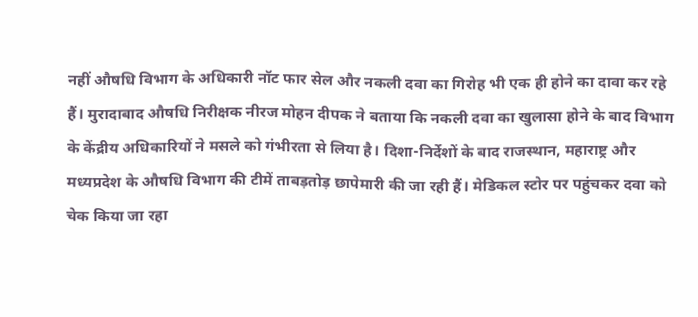नहीं औषधि विभाग के अधिकारी नॉट फार सेल और नकली दवा का गिरोह भी एक ही होने का दावा कर रहे हैं। मुरादाबाद औषधि निरीक्षक नीरज मोहन दीपक ने बताया कि नकली दवा का खुलासा होने के बाद विभाग के केंद्रीय अधिकारियों ने मसले को गंभीरता से लिया है। दिशा-निर्देशों के बाद राजस्थान, महाराष्ट्र और मध्यप्रदेश के औषधि विभाग की टीमें ताबड़तोड़ छापेमारी की जा रही हैं। मेडिकल स्टोर पर पहुंचकर दवा को चेक किया जा रहा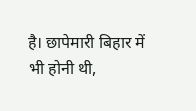है। छापेमारी बिहार में भी होनी थी,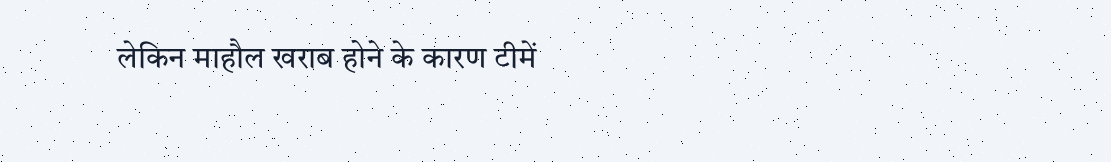लेकिन माहौल खराब होने के कारण टीमें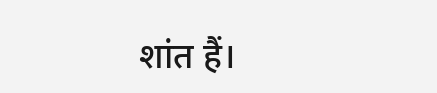शांत हैं।